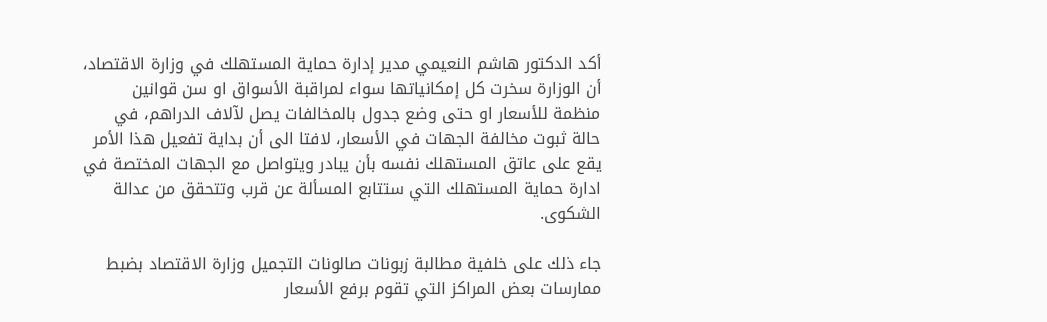أكد الدكتور هاشم النعيمي مدير إدارة حماية المستهلك في وزارة الاقتصاد، أن الوزارة سخرت كل إمكانياتها سواء لمراقبة الأسواق او سن قوانين منظمة للأسعار او حتى وضع جدول بالمخالفات يصل لآلاف الدراهم، في حالة ثبوت مخالفة الجهات في الأسعار، لافتا الى أن بداية تفعيل هذا الأمر يقع على عاتق المستهلك نفسه بأن يبادر ويتواصل مع الجهات المختصة في ادارة حماية المستهلك التي ستتابع المسألة عن قرب وتتحقق من عدالة الشكوى.

جاء ذلك على خلفية مطالبة زبونات صالونات التجميل وزارة الاقتصاد بضبط ممارسات بعض المراكز التي تقوم برفع الأسعار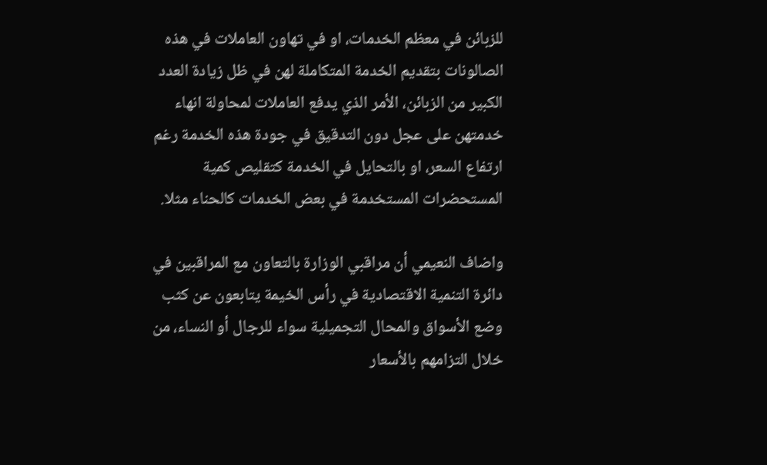للزبائن في معظم الخدمات، او في تهاون العاملات في هذه الصالونات بتقديم الخدمة المتكاملة لهن في ظل زيادة العدد الكبير من الزبائن، الأمر الذي يدفع العاملات لمحاولة انهاء خدمتهن على عجل دون التدقيق في جودة هذه الخدمة رغم ارتفاع السعر، او بالتحايل في الخدمة كتقليص كمية المستحضرات المستخدمة في بعض الخدمات كالحناء مثلا.

واضاف النعيمي أن مراقبي الوزارة بالتعاون مع المراقبين في دائرة التنمية الاقتصادية في رأس الخيمة يتابعون عن كثب وضع الأسواق والمحال التجميلية سواء للرجال أو النساء، من خلال التزامهم بالأسعار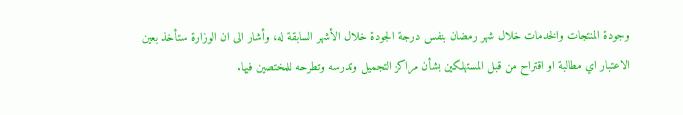وجودة المنتجات والخدمات خلال شهر رمضان بنفس درجة الجودة خلال الأشهر السابقة له، وأشار الى ان الوزارة ستأخذ بعين الاعتبار اي مطالبة او اقتراح من قبل المستهلكين بشأن مراكز التجميل وتدرسه وتطرحه للمختصين فيها.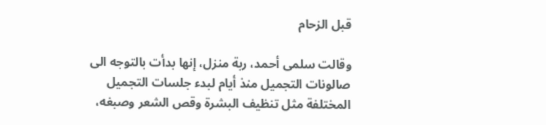قبل الزحام

وقالت سلمى أحمد، ربة منزل، إنها بدأت بالتوجه الى صالونات التجميل منذ أيام لبدء جلسات التجميل المختلفة مثل تنظيف البشرة وقص الشعر وصبغه،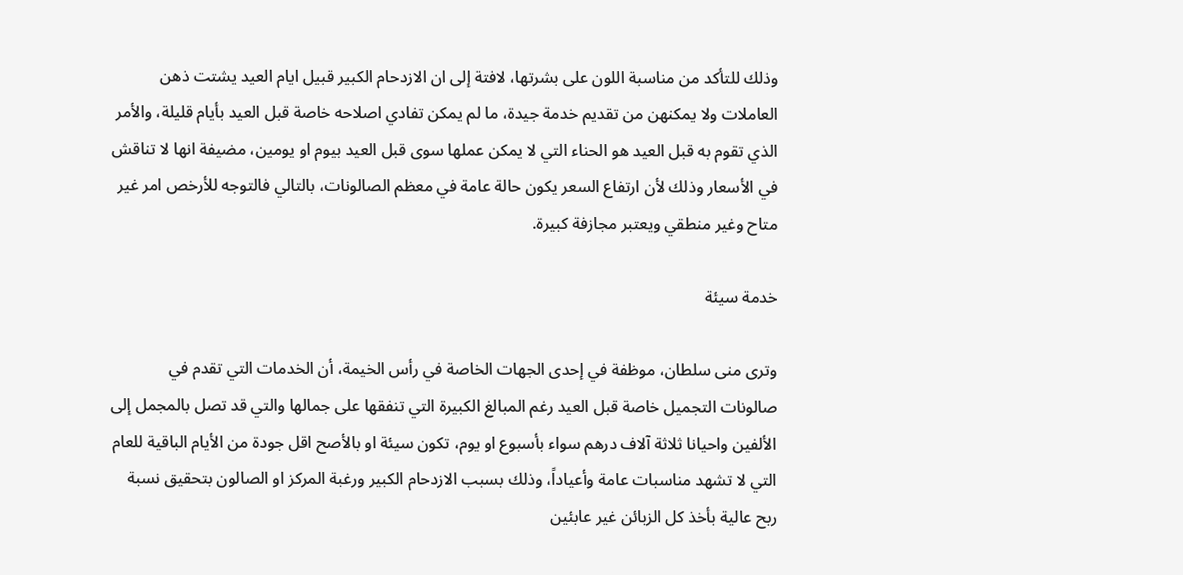وذلك للتأكد من مناسبة اللون على بشرتها، لافتة إلى ان الازدحام الكبير قبيل ايام العيد يشتت ذهن العاملات ولا يمكنهن من تقديم خدمة جيدة، ما لم يمكن تفادي اصلاحه خاصة قبل العيد بأيام قليلة، والأمر الذي تقوم به قبل العيد هو الحناء التي لا يمكن عملها سوى قبل العيد بيوم او يومين، مضيفة انها لا تناقش في الأسعار وذلك لأن ارتفاع السعر يكون حالة عامة في معظم الصالونات، بالتالي فالتوجه للأرخص امر غير متاح وغير منطقي ويعتبر مجازفة كبيرة.

خدمة سيئة

وترى منى سلطان، موظفة في إحدى الجهات الخاصة في رأس الخيمة، أن الخدمات التي تقدم في صالونات التجميل خاصة قبل العيد رغم المبالغ الكبيرة التي تنفقها على جمالها والتي قد تصل بالمجمل إلى الألفين واحيانا ثلاثة آلاف درهم سواء بأسبوع او يوم، تكون سيئة او بالأصح اقل جودة من الأيام الباقية للعام التي لا تشهد مناسبات عامة وأعياداً، وذلك بسبب الازدحام الكبير ورغبة المركز او الصالون بتحقيق نسبة ربح عالية بأخذ كل الزبائن غير عابئين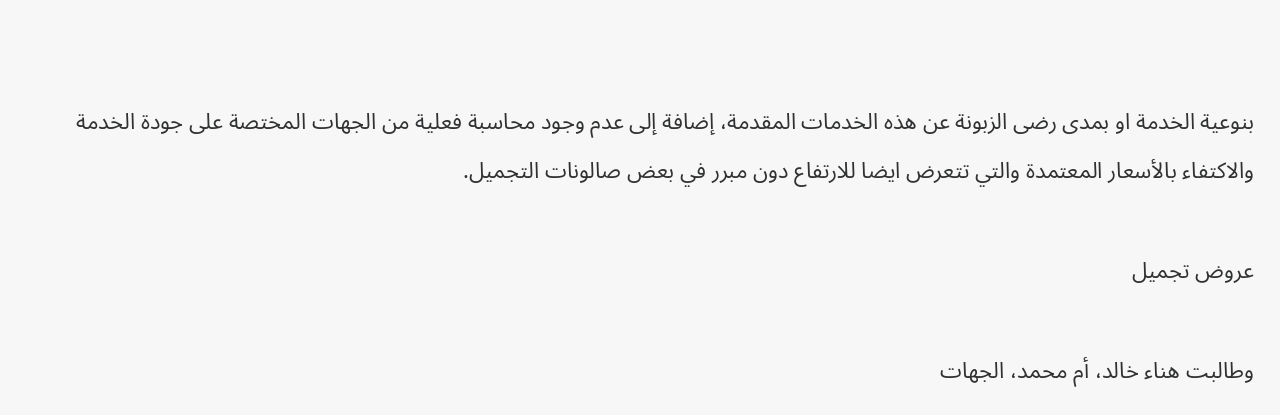بنوعية الخدمة او بمدى رضى الزبونة عن هذه الخدمات المقدمة، إضافة إلى عدم وجود محاسبة فعلية من الجهات المختصة على جودة الخدمة والاكتفاء بالأسعار المعتمدة والتي تتعرض ايضا للارتفاع دون مبرر في بعض صالونات التجميل.

عروض تجميل

وطالبت هناء خالد، أم محمد، الجهات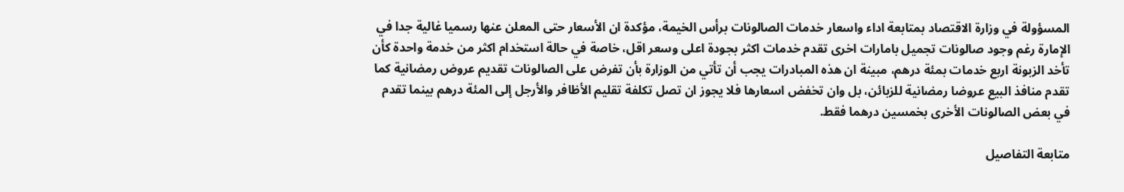المسؤولة في وزارة الاقتصاد بمتابعة اداء واسعار خدمات الصالونات برأس الخيمة، مؤكدة ان الأسعار حتى المعلن عنها رسميا غالية جدا في الإمارة رغم وجود صالونات تجميل بامارات اخرى تقدم خدمات اكثر بجودة اعلى وسعر اقل، خاصة في حالة استخدام اكثر من خدمة واحدة كأن تأخد الزبونة اربع خدمات بمئة درهم، مبينة ان هذه المبادرات يجب أن تأتي من الوزارة بأن تفرض على الصالونات تقديم عروض رمضانية كما تقدم منافذ البيع عروضا رمضانية للزبائن، بل وان تخفض اسعارها فلا يجوز ان تصل تكلفة تقليم الأظافر والأرجل إلى المئة درهم بينما تقدم في بعض الصالونات الأخرى بخمسين درهما فقط.

متابعة التفاصيل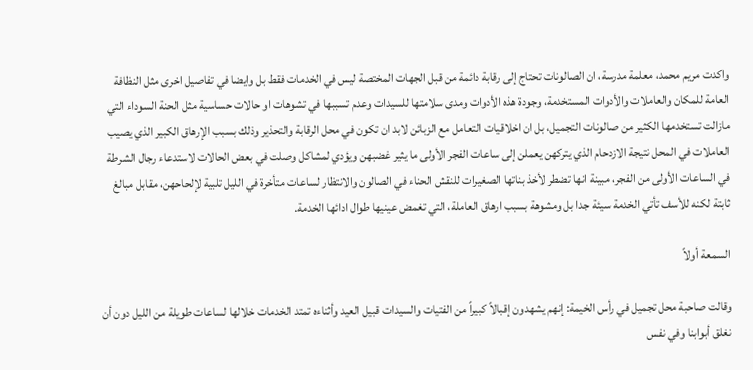واكدت مريم محمد، معلمة مدرسة، ان الصالونات تحتاج إلى رقابة دائمة من قبل الجهات المختصة ليس في الخدمات فقط بل وايضا في تفاصيل اخرى مثل النظافة العامة للمكان والعاملات والأدوات المستخدمة، وجودة هذه الأدوات ومدى سلامتها للسيدات وعدم تسببها في تشوهات او حالات حساسية مثل الحنة السوداء التي مازالت تستخدمها الكثير من صالونات التجميل، بل ان اخلاقيات التعامل مع الزبائن لابد ان تكون في محل الرقابة والتحذير وذلك بسبب الإرهاق الكبير الذي يصيب العاملات في المحل نتيجة الازدحام الذي يتركهن يعملن إلى ساعات الفجر الأولى ما يثير غضبهن ويؤدي لمشاكل وصلت في بعض الحالات لاستدعاء رجال الشرطة في الساعات الأولى من الفجر، مبينة انها تضطر لأخذ بناتها الصغيرات للنقش الحناء في الصالون والانتظار لساعات متأخرة في الليل تلبية لإلحاحهن، مقابل مبالغ ثابتة لكنه للأسف تأتي الخدمة سيئة جدا بل ومشوهة بسبب ارهاق العاملة، التي تغمض عينيها طوال ادائها الخدمة.

السمعة أولاً

وقالت صاحبة محل تجميل في رأس الخيمة: إنهم يشهدون إقبالاً كبيراً من الفتيات والسيدات قبيل العيد وأثناءه تمتد الخدمات خلالها لساعات طويلة من الليل دون أن نغلق أبوابنا وفي نفس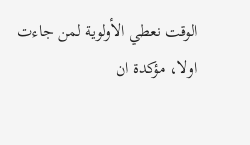الوقت نعطي الأولوية لمن جاءت اولا، مؤكدة ان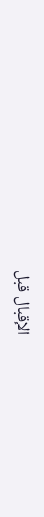الإقبال قبل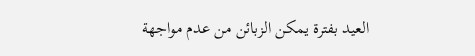العيد بفترة يمكن الزبائن من عدم مواجهة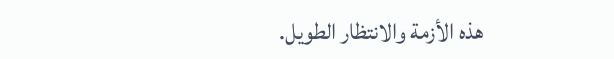هذه الأزمة والانتظار الطويل.